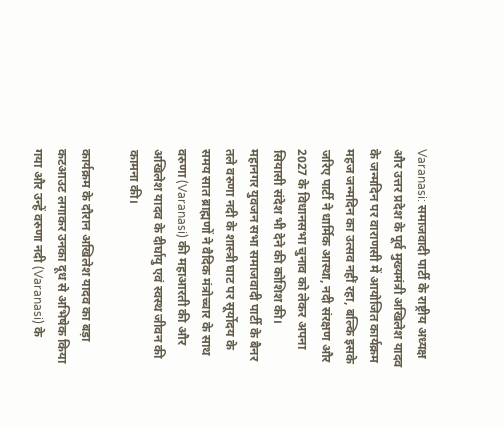Varanasi: समाजवादी पार्टी के राष्ट्रीय अध्यक्ष और उत्तर प्रदेश के पूर्व मुख्यमंत्री अखिलेश यादव के जन्मदिन पर वाराणसी में आयोजित कार्यक्रम महज जन्मदिन का उत्सव नहीं रहा, बल्कि इसके जरिए पार्टी ने धार्मिक आस्था, नदी संरक्षण और 2027 के विधानसभा चुनाव को लेकर अपना सियासी संदेश भी देने की कोशिश की।
महानगर युवजन सभा समाजवादी पार्टी के बैनर तले वरुणा नदी के शास्त्री घाट पर सूर्योदय के समय सात ब्राह्मणों ने वैदिक मंत्रोच्चार के साथ वरुणा (Varanasi) की महाआरती की और अखिलेश यादव के दीर्घायु एवं स्वस्थ जीवन की कामना की।

कार्यक्रम के दौरान अखिलेश यादव का बड़ा कटआउट लगाकर उनका दूध से अभिषेक किया गया और उन्हें वरुणा नदी (Varanasi) के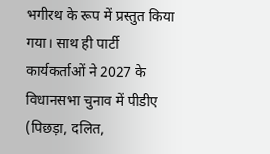भगीरथ के रूप में प्रस्तुत किया गया। साथ ही पार्टी कार्यकर्ताओं ने 2027 के विधानसभा चुनाव में पीडीए (पिछड़ा, दलित,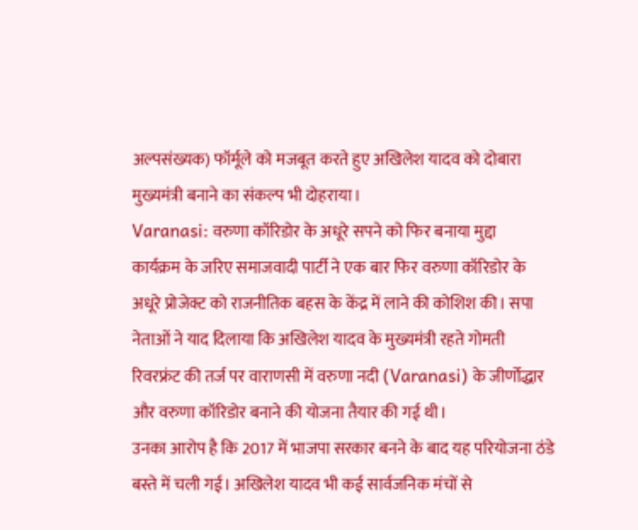अल्पसंख्यक) फॉर्मूले को मजबूत करते हुए अखिलेश यादव को दोबारा मुख्यमंत्री बनाने का संकल्प भी दोहराया।
Varanasi: वरुणा कॉरिडोर के अधूरे सपने को फिर बनाया मुद्दा
कार्यक्रम के जरिए समाजवादी पार्टी ने एक बार फिर वरुणा कॉरिडोर के अधूरे प्रोजेक्ट को राजनीतिक बहस के केंद्र में लाने की कोशिश की। सपा नेताओं ने याद दिलाया कि अखिलेश यादव के मुख्यमंत्री रहते गोमती रिवरफ्रंट की तर्ज पर वाराणसी में वरुणा नदी (Varanasi) के जीर्णोद्धार और वरुणा कॉरिडोर बनाने की योजना तैयार की गई थी।
उनका आरोप है कि 2017 में भाजपा सरकार बनने के बाद यह परियोजना ठंडे बस्ते में चली गई। अखिलेश यादव भी कई सार्वजनिक मंचों से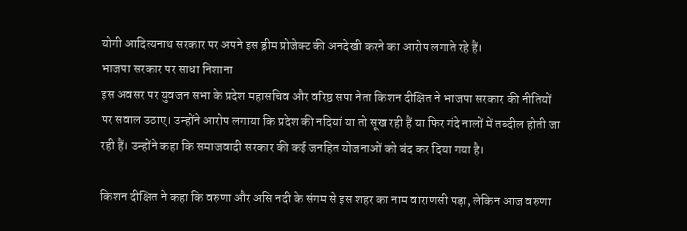योगी आदित्यनाथ सरकार पर अपने इस ड्रीम प्रोजेक्ट की अनदेखी करने का आरोप लगाते रहे हैं।
भाजपा सरकार पर साधा निशाना
इस अवसर पर युवजन सभा के प्रदेश महासचिव और वरिष्ठ सपा नेता किशन दीक्षित ने भाजपा सरकार की नीतियों पर सवाल उठाए। उन्होंने आरोप लगाया कि प्रदेश की नदियां या तो सूख रही हैं या फिर गंदे नालों में तब्दील होती जा रही हैं। उन्होंने कहा कि समाजवादी सरकार की कई जनहित योजनाओं को बंद कर दिया गया है।

किशन दीक्षित ने कहा कि वरुणा और असि नदी के संगम से इस शहर का नाम वाराणसी पड़ा, लेकिन आज वरुणा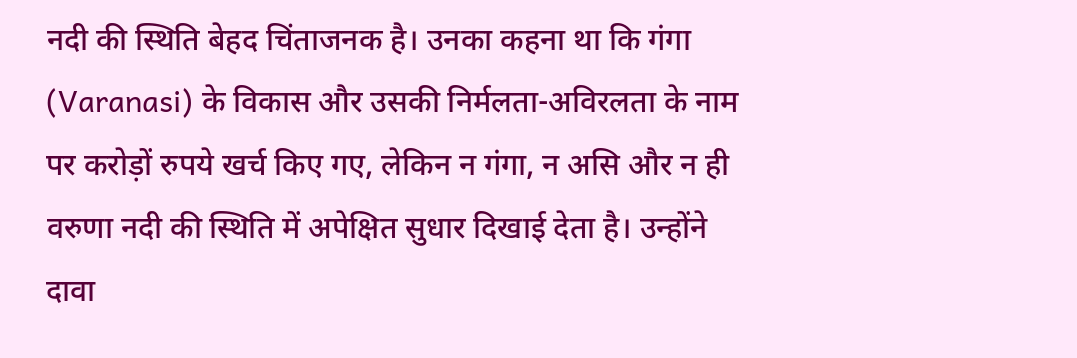नदी की स्थिति बेहद चिंताजनक है। उनका कहना था कि गंगा (Varanasi) के विकास और उसकी निर्मलता-अविरलता के नाम पर करोड़ों रुपये खर्च किए गए, लेकिन न गंगा, न असि और न ही वरुणा नदी की स्थिति में अपेक्षित सुधार दिखाई देता है। उन्होंने दावा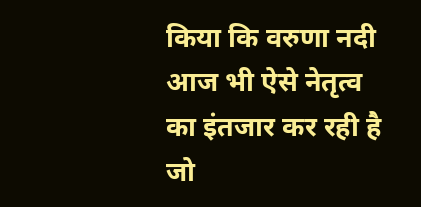किया कि वरुणा नदी आज भी ऐसे नेतृत्व का इंतजार कर रही है जो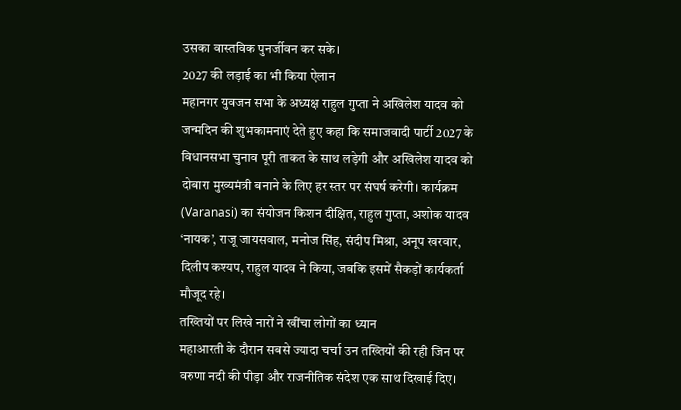उसका वास्तविक पुनर्जीवन कर सके।
2027 की लड़ाई का भी किया ऐलान
महानगर युवजन सभा के अध्यक्ष राहुल गुप्ता ने अखिलेश यादव को जन्मदिन की शुभकामनाएं देते हुए कहा कि समाजवादी पार्टी 2027 के विधानसभा चुनाव पूरी ताकत के साथ लड़ेगी और अखिलेश यादव को दोबारा मुख्यमंत्री बनाने के लिए हर स्तर पर संघर्ष करेगी। कार्यक्रम (Varanasi) का संयोजन किशन दीक्षित, राहुल गुप्ता, अशोक यादव ‘नायक’, राजू जायसवाल, मनोज सिंह, संदीप मिश्रा, अनूप खरवार, दिलीप कश्यप, राहुल यादव ने किया, जबकि इसमें सैकड़ों कार्यकर्ता मौजूद रहे।
तख्तियों पर लिखे नारों ने खींचा लोगों का ध्यान
महाआरती के दौरान सबसे ज्यादा चर्चा उन तख्तियों की रही जिन पर वरुणा नदी की पीड़ा और राजनीतिक संदेश एक साथ दिखाई दिए।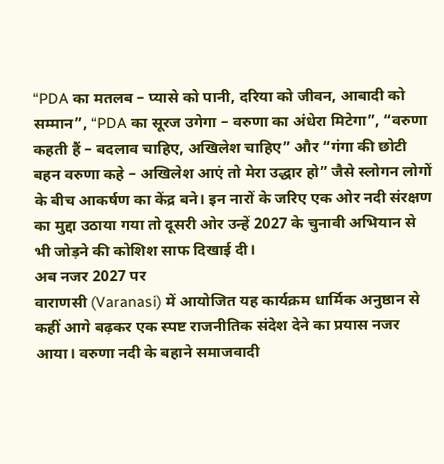“PDA का मतलब – प्यासे को पानी, दरिया को जीवन, आबादी को सम्मान”, “PDA का सूरज उगेगा – वरुणा का अंधेरा मिटेगा”, “वरुणा कहती हैं – बदलाव चाहिए, अखिलेश चाहिए” और “गंगा की छोटी बहन वरुणा कहे – अखिलेश आएं तो मेरा उद्धार हो” जैसे स्लोगन लोगों के बीच आकर्षण का केंद्र बने। इन नारों के जरिए एक ओर नदी संरक्षण का मुद्दा उठाया गया तो दूसरी ओर उन्हें 2027 के चुनावी अभियान से भी जोड़ने की कोशिश साफ दिखाई दी।
अब नजर 2027 पर
वाराणसी (Varanasi) में आयोजित यह कार्यक्रम धार्मिक अनुष्ठान से कहीं आगे बढ़कर एक स्पष्ट राजनीतिक संदेश देने का प्रयास नजर आया। वरुणा नदी के बहाने समाजवादी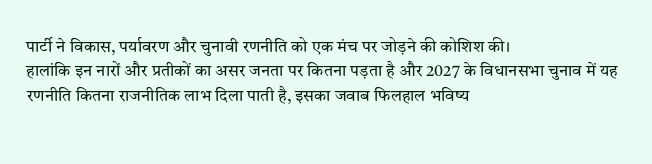पार्टी ने विकास, पर्यावरण और चुनावी रणनीति को एक मंच पर जोड़ने की कोशिश की।
हालांकि इन नारों और प्रतीकों का असर जनता पर कितना पड़ता है और 2027 के विधानसभा चुनाव में यह रणनीति कितना राजनीतिक लाभ दिला पाती है, इसका जवाब फिलहाल भविष्य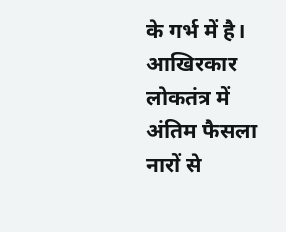के गर्भ में है। आखिरकार लोकतंत्र में अंतिम फैसला नारों से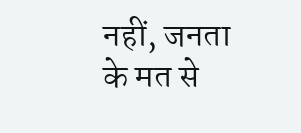नहीं, जनता के मत से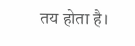तय होता है।